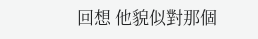回想 他貌似對那個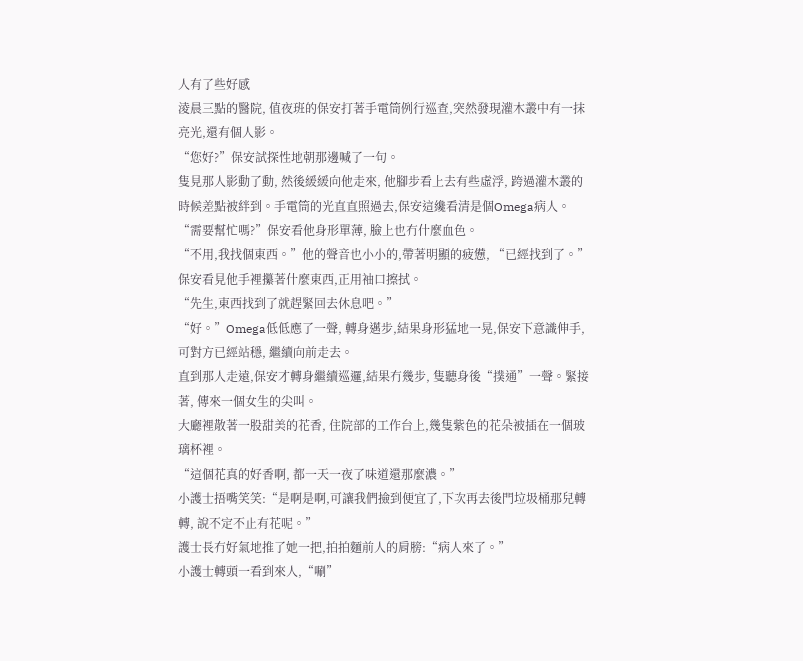人有了些好感
淩晨三點的醫院, 值夜班的保安打著手電筒例行巡查,突然發現灌木叢中有一抹亮光,還有個人影。
“您好?”保安試探性地朝那邊喊了一句。
隻見那人影動了動, 然後緩緩向他走來, 他腳步看上去有些虛浮, 跨過灌木叢的時候差點被絆到。手電筒的光直直照過去,保安這纔看清是個Omega病人。
“需要幫忙嗎?”保安看他身形單薄, 臉上也冇什麼血色。
“不用,我找個東西。”他的聲音也小小的,帶著明顯的疲憊, “已經找到了。”
保安看見他手裡攥著什麼東西,正用袖口擦拭。
“先生,東西找到了就趕緊回去休息吧。”
“好。”Omega低低應了一聲, 轉身邁步,結果身形猛地一晃,保安下意識伸手, 可對方已經站穩, 繼續向前走去。
直到那人走遠,保安才轉身繼續巡邏,結果冇幾步, 隻聽身後“撲通”一聲。緊接著, 傳來一個女生的尖叫。
大廳裡散著一股甜美的花香, 住院部的工作台上,幾隻紫色的花朵被插在一個玻璃杯裡。
“這個花真的好香啊, 都一天一夜了味道還那麼濃。”
小護士捂嘴笑笑:“是啊是啊,可讓我們撿到便宜了,下次再去後門垃圾桶那兒轉轉, 說不定不止有花呢。”
護士長冇好氣地推了她一把,拍拍麵前人的肩膀:“病人來了。”
小護士轉頭一看到來人,“唰”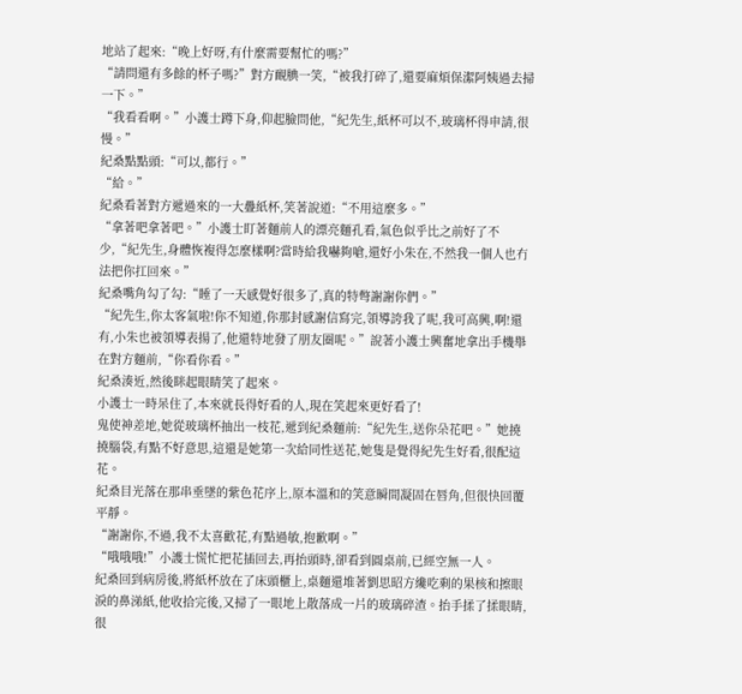地站了起來:“晚上好呀,有什麼需要幫忙的嗎?”
“請問還有多餘的杯子嗎?”對方靦腆一笑,“被我打碎了,還要麻煩保潔阿姨過去掃一下。”
“我看看啊。”小護士蹲下身,仰起臉問他,“紀先生,紙杯可以不,玻璃杯得申請,很慢。”
紀桑點點頭:“可以,都行。”
“給。”
紀桑看著對方遞過來的一大疊紙杯,笑著說道:“不用這麼多。”
“拿著吧拿著吧。”小護士盯著麵前人的漂亮麵孔看,氣色似乎比之前好了不少,“紀先生,身體恢複得怎麼樣啊?當時給我嚇夠嗆,還好小朱在,不然我一個人也冇法把你扛回來。”
紀桑嘴角勾了勾:“睡了一天感覺好很多了,真的特彆謝謝你們。”
“紀先生,你太客氣啦!你不知道,你那封感謝信寫完,領導誇我了呢,我可高興,啊!還有,小朱也被領導表揚了,他還特地發了朋友圈呢。”說著小護士興奮地拿出手機舉在對方麵前,“你看你看。”
紀桑湊近,然後眯起眼睛笑了起來。
小護士一時呆住了,本來就長得好看的人,現在笑起來更好看了!
鬼使神差地,她從玻璃杯抽出一枝花,遞到紀桑麵前:“紀先生,送你朵花吧。”她撓撓腦袋,有點不好意思,這還是她第一次給同性送花,她隻是覺得紀先生好看,很配這花。
紀桑目光落在那串垂墜的紫色花序上,原本溫和的笑意瞬間凝固在唇角,但很快回覆平靜。
“謝謝你,不過,我不太喜歡花,有點過敏,抱歉啊。”
“哦哦哦!”小護士慌忙把花插回去,再抬頭時,卻看到圓桌前,已經空無一人。
紀桑回到病房後,將紙杯放在了床頭櫃上,桌麵還堆著劉思昭方纔吃剩的果核和擦眼淚的鼻涕紙,他收拾完後,又掃了一眼地上散落成一片的玻璃碎渣。抬手揉了揉眼睛,很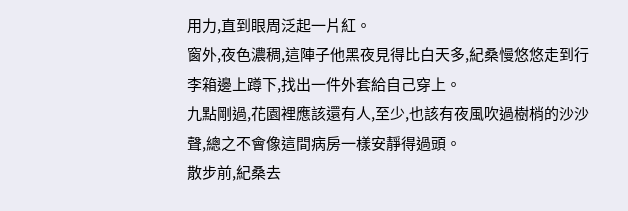用力,直到眼周泛起一片紅。
窗外,夜色濃稠,這陣子他黑夜見得比白天多,紀桑慢悠悠走到行李箱邊上蹲下,找出一件外套給自己穿上。
九點剛過,花園裡應該還有人,至少,也該有夜風吹過樹梢的沙沙聲,總之不會像這間病房一樣安靜得過頭。
散步前,紀桑去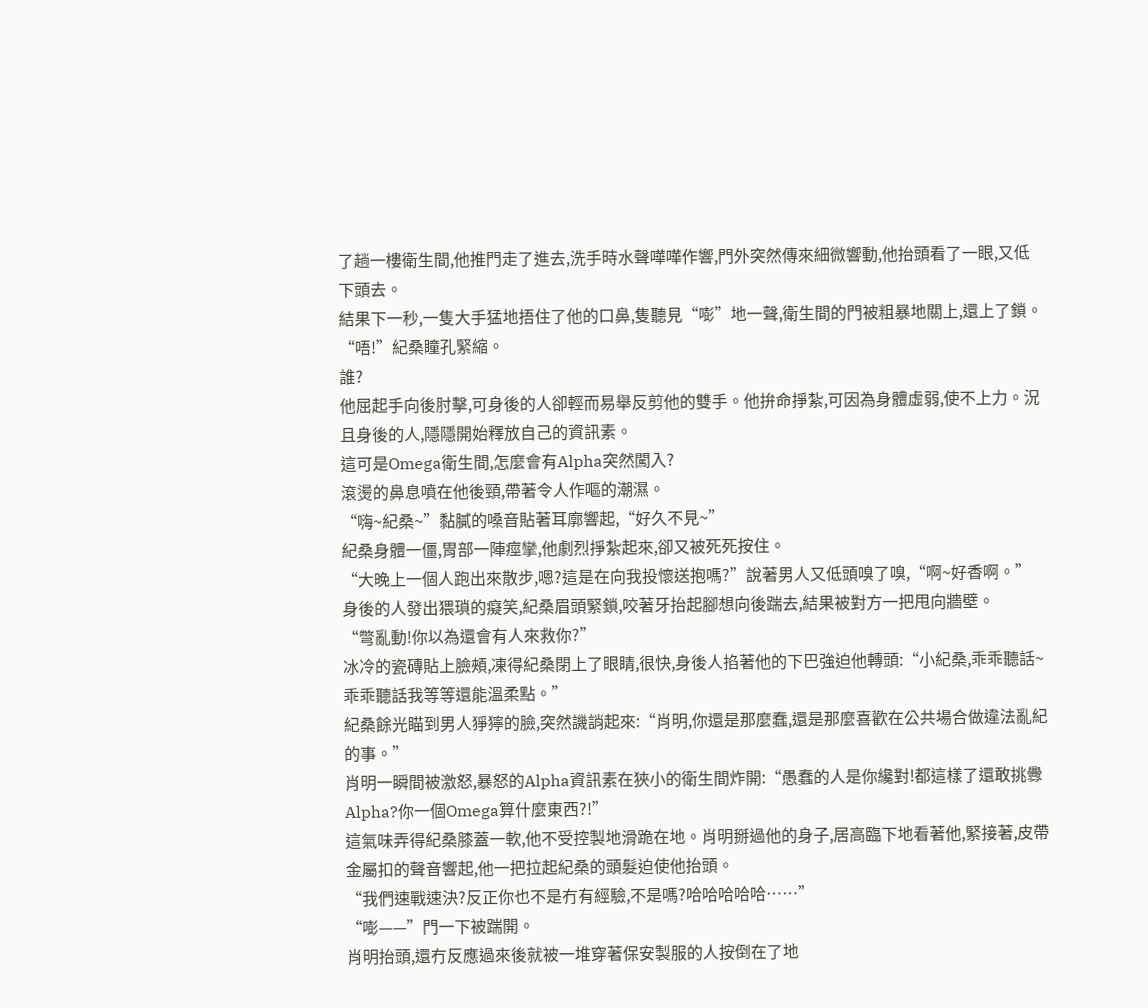了趟一樓衛生間,他推門走了進去,洗手時水聲嘩嘩作響,門外突然傳來細微響動,他抬頭看了一眼,又低下頭去。
結果下一秒,一隻大手猛地捂住了他的口鼻,隻聽見“嘭”地一聲,衛生間的門被粗暴地關上,還上了鎖。
“唔!”紀桑瞳孔緊縮。
誰?
他屈起手向後肘擊,可身後的人卻輕而易舉反剪他的雙手。他拚命掙紮,可因為身體虛弱,使不上力。況且身後的人,隱隱開始釋放自己的資訊素。
這可是Omega衛生間,怎麼會有Alpha突然闖入?
滾燙的鼻息噴在他後頸,帶著令人作嘔的潮濕。
“嗨~紀桑~”黏膩的嗓音貼著耳廓響起,“好久不見~”
紀桑身體一僵,胃部一陣痙攣,他劇烈掙紮起來,卻又被死死按住。
“大晚上一個人跑出來散步,嗯?這是在向我投懷送抱嗎?”說著男人又低頭嗅了嗅,“啊~好香啊。”
身後的人發出猥瑣的癡笑,紀桑眉頭緊鎖,咬著牙抬起腳想向後踹去,結果被對方一把甩向牆壁。
“彆亂動!你以為還會有人來救你?”
冰冷的瓷磚貼上臉頰,凍得紀桑閉上了眼睛,很快,身後人掐著他的下巴強迫他轉頭:“小紀桑,乖乖聽話~乖乖聽話我等等還能溫柔點。”
紀桑餘光瞄到男人猙獰的臉,突然譏誚起來:“肖明,你還是那麼蠢,還是那麼喜歡在公共場合做違法亂紀的事。”
肖明一瞬間被激怒,暴怒的Alpha資訊素在狹小的衛生間炸開:“愚蠢的人是你纔對!都這樣了還敢挑釁Alpha?你一個Omega算什麼東西?!”
這氣味弄得紀桑膝蓋一軟,他不受控製地滑跪在地。肖明掰過他的身子,居高臨下地看著他,緊接著,皮帶金屬扣的聲音響起,他一把拉起紀桑的頭髮迫使他抬頭。
“我們速戰速決?反正你也不是冇有經驗,不是嗎?哈哈哈哈哈……”
“嘭——”門一下被踹開。
肖明抬頭,還冇反應過來後就被一堆穿著保安製服的人按倒在了地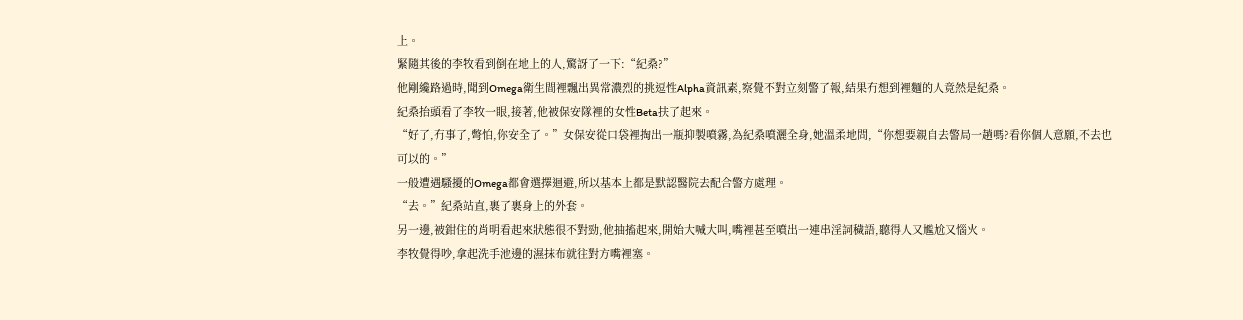上。
緊隨其後的李牧看到倒在地上的人,驚訝了一下:“紀桑?”
他剛纔路過時,聞到Omega衛生間裡飄出異常濃烈的挑逗性Alpha資訊素,察覺不對立刻警了報,結果冇想到裡麵的人竟然是紀桑。
紀桑抬頭看了李牧一眼,接著,他被保安隊裡的女性Beta扶了起來。
“好了,冇事了,彆怕,你安全了。”女保安從口袋裡掏出一瓶抑製噴霧,為紀桑噴灑全身,她溫柔地問,“你想要親自去警局一趟嗎?看你個人意願,不去也可以的。”
一般遭遇騷擾的Omega都會選擇迴避,所以基本上都是默認醫院去配合警方處理。
“去。”紀桑站直,裹了裹身上的外套。
另一邊,被鉗住的肖明看起來狀態很不對勁,他抽搐起來,開始大喊大叫,嘴裡甚至噴出一連串淫詞穢語,聽得人又尷尬又惱火。
李牧覺得吵,拿起洗手池邊的濕抹布就往對方嘴裡塞。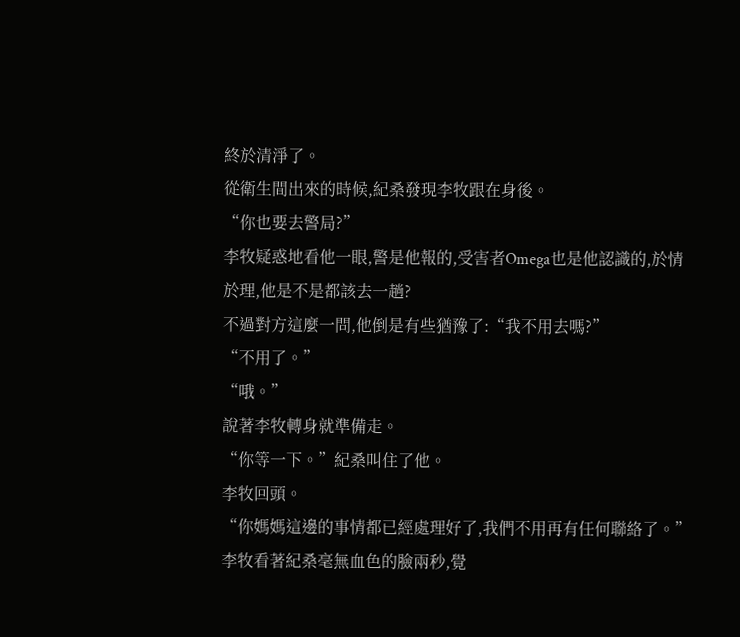終於清淨了。
從衛生間出來的時候,紀桑發現李牧跟在身後。
“你也要去警局?”
李牧疑惑地看他一眼,警是他報的,受害者Omega也是他認識的,於情於理,他是不是都該去一趟?
不過對方這麼一問,他倒是有些猶豫了:“我不用去嗎?”
“不用了。”
“哦。”
說著李牧轉身就準備走。
“你等一下。”紀桑叫住了他。
李牧回頭。
“你媽媽這邊的事情都已經處理好了,我們不用再有任何聯絡了。”
李牧看著紀桑毫無血色的臉兩秒,覺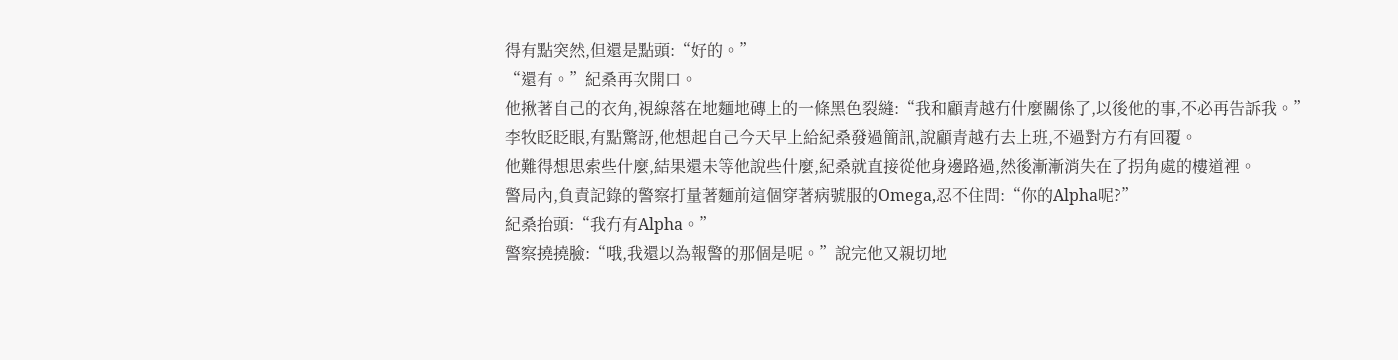得有點突然,但還是點頭:“好的。”
“還有。”紀桑再次開口。
他揪著自己的衣角,視線落在地麵地磚上的一條黑色裂縫:“我和顧青越冇什麼關係了,以後他的事,不必再告訴我。”
李牧眨眨眼,有點驚訝,他想起自己今天早上給紀桑發過簡訊,說顧青越冇去上班,不過對方冇有回覆。
他難得想思索些什麼,結果還未等他說些什麼,紀桑就直接從他身邊路過,然後漸漸消失在了拐角處的樓道裡。
警局內,負責記錄的警察打量著麵前這個穿著病號服的Omega,忍不住問:“你的Alpha呢?”
紀桑抬頭:“我冇有Alpha。”
警察撓撓臉:“哦,我還以為報警的那個是呢。”說完他又親切地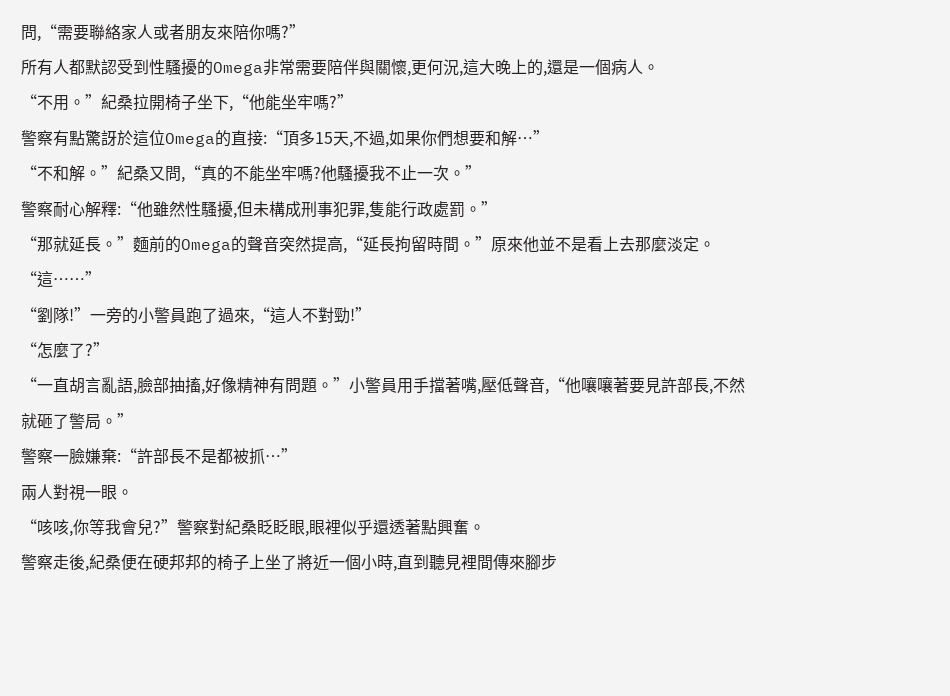問,“需要聯絡家人或者朋友來陪你嗎?”
所有人都默認受到性騷擾的Omega非常需要陪伴與關懷,更何況,這大晚上的,還是一個病人。
“不用。”紀桑拉開椅子坐下,“他能坐牢嗎?”
警察有點驚訝於這位Omega的直接:“頂多15天,不過,如果你們想要和解…”
“不和解。”紀桑又問,“真的不能坐牢嗎?他騷擾我不止一次。”
警察耐心解釋:“他雖然性騷擾,但未構成刑事犯罪,隻能行政處罰。”
“那就延長。”麵前的Omega的聲音突然提高,“延長拘留時間。”原來他並不是看上去那麼淡定。
“這……”
“劉隊!”一旁的小警員跑了過來,“這人不對勁!”
“怎麼了?”
“一直胡言亂語,臉部抽搐,好像精神有問題。”小警員用手擋著嘴,壓低聲音,“他嚷嚷著要見許部長,不然就砸了警局。”
警察一臉嫌棄:“許部長不是都被抓…”
兩人對視一眼。
“咳咳,你等我會兒?”警察對紀桑眨眨眼,眼裡似乎還透著點興奮。
警察走後,紀桑便在硬邦邦的椅子上坐了將近一個小時,直到聽見裡間傳來腳步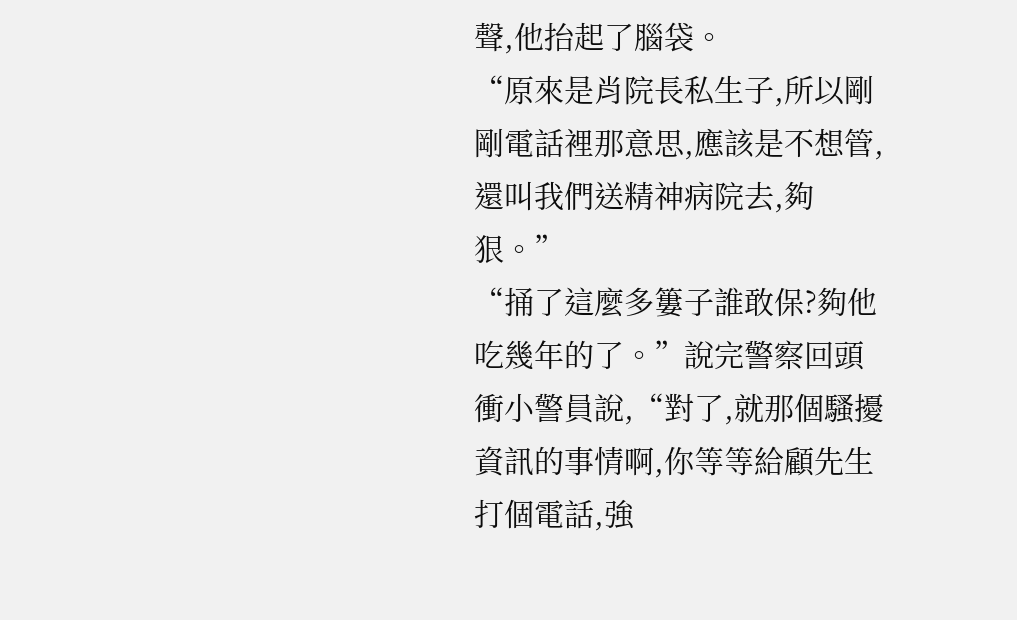聲,他抬起了腦袋。
“原來是肖院長私生子,所以剛剛電話裡那意思,應該是不想管,還叫我們送精神病院去,夠狠。”
“捅了這麼多簍子誰敢保?夠他吃幾年的了。”說完警察回頭衝小警員說,“對了,就那個騷擾資訊的事情啊,你等等給顧先生打個電話,強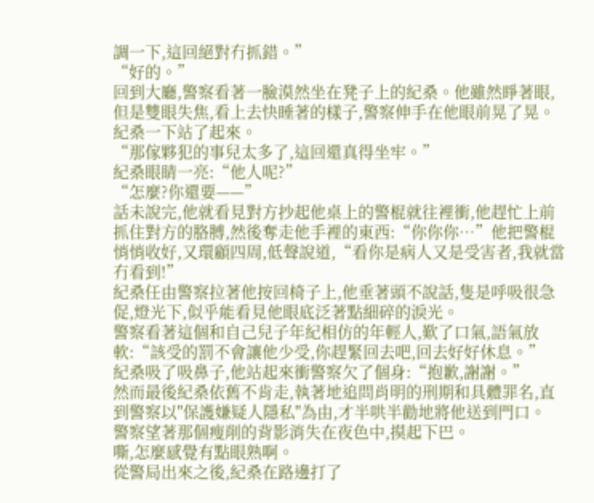調一下,這回絕對冇抓錯。”
“好的。”
回到大廳,警察看著一臉漠然坐在凳子上的紀桑。他雖然睜著眼,但是雙眼失焦,看上去快睡著的樣子,警察伸手在他眼前晃了晃。
紀桑一下站了起來。
“那傢夥犯的事兒太多了,這回還真得坐牢。”
紀桑眼睛一亮:“他人呢?”
“怎麼?你還要——”
話未說完,他就看見對方抄起他桌上的警棍就往裡衝,他趕忙上前抓住對方的胳膊,然後奪走他手裡的東西:“你你你…”他把警棍悄悄收好,又環顧四周,低聲說道,“看你是病人又是受害者,我就當冇看到!”
紀桑任由警察拉著他按回椅子上,他垂著頭不說話,隻是呼吸很急促,燈光下,似乎能看見他眼底泛著點細碎的淚光。
警察看著這個和自己兒子年紀相仿的年輕人,歎了口氣,語氣放軟:“該受的罰不會讓他少受,你趕緊回去吧,回去好好休息。”
紀桑吸了吸鼻子,他站起來衝警察欠了個身:“抱歉,謝謝。”
然而最後紀桑依舊不肯走,執著地追問肖明的刑期和具體罪名,直到警察以"保護嫌疑人隱私"為由,才半哄半勸地將他送到門口。
警察望著那個瘦削的背影消失在夜色中,摸起下巴。
嘶,怎麼感覺有點眼熟啊。
從警局出來之後,紀桑在路邊打了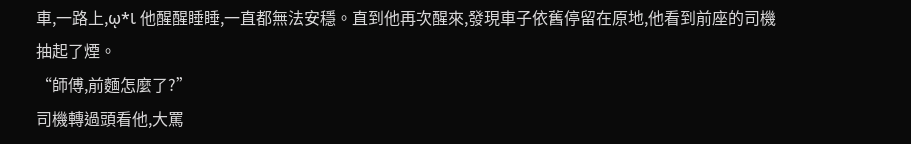車,一路上,ῳ*Ɩ 他醒醒睡睡,一直都無法安穩。直到他再次醒來,發現車子依舊停留在原地,他看到前座的司機抽起了煙。
“師傅,前麵怎麼了?”
司機轉過頭看他,大罵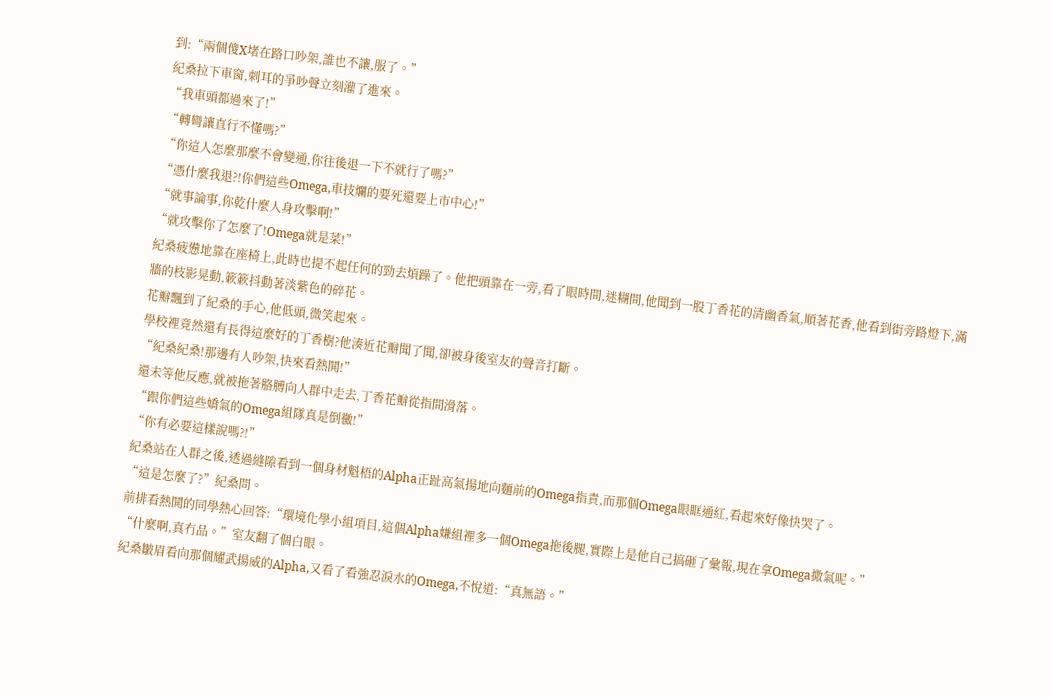到:“兩個傻X堵在路口吵架,誰也不讓,服了。”
紀桑拉下車窗,刺耳的爭吵聲立刻灌了進來。
“我車頭都過來了!”
“轉彎讓直行不懂嗎?”
“你這人怎麼那麼不會變通,你往後退一下不就行了嗎?”
“憑什麼我退?!你們這些Omega,車技爛的要死還要上市中心!”
“就事論事,你乾什麼人身攻擊啊!”
“就攻擊你了怎麼了!Omega就是菜!”
紀桑疲憊地靠在座椅上,此時也提不起任何的勁去煩躁了。他把頭靠在一旁,看了眼時間,迷糊間,他聞到一股丁香花的清幽香氣,順著花香,他看到街旁路燈下,滿牆的枝影晃動,簌簌抖動著淡紫色的碎花。
花瓣飄到了紀桑的手心,他低頭,微笑起來。
學校裡竟然還有長得這麼好的丁香樹?他湊近花瓣聞了聞,卻被身後室友的聲音打斷。
“紀桑紀桑!那邊有人吵架,快來看熱鬨!”
還未等他反應,就被拖著胳膊向人群中走去,丁香花瓣從指間滑落。
“跟你們這些嬌氣的Omega組隊真是倒黴!”
“你有必要這樣說嗎?!”
紀桑站在人群之後,透過縫隙看到一個身材魁梧的Alpha正趾高氣揚地向麵前的Omega指責,而那個Omega眼眶通紅,看起來好像快哭了。
“這是怎麼了?”紀桑問。
前排看熱鬨的同學熱心回答:“環境化學小組項目,這個Alpha嫌組裡多一個Omega拖後腿,實際上是他自己搞砸了彙報,現在拿Omega撒氣呢。”
“什麼啊,真冇品。”室友翻了個白眼。
紀桑皺眉看向那個耀武揚威的Alpha,又看了看強忍淚水的Omega,不悅道:“真無語。”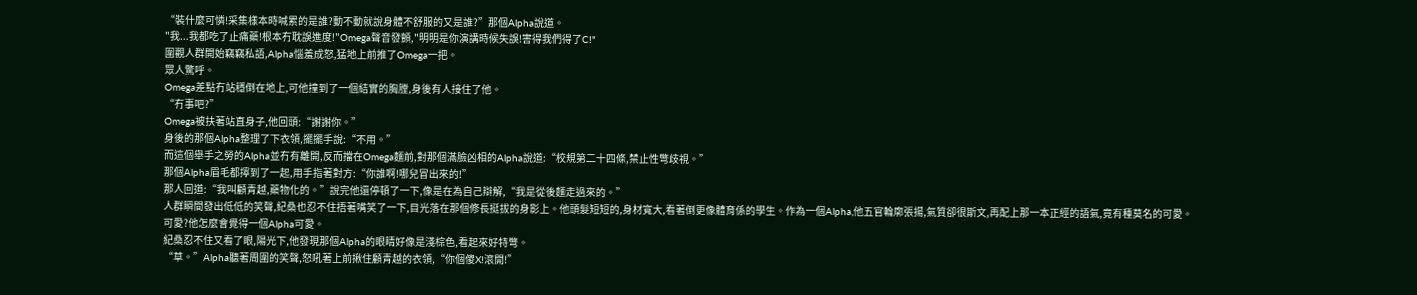“裝什麼可憐!采集樣本時喊累的是誰?動不動就說身體不舒服的又是誰?”那個Alpha說道。
"我...我都吃了止痛藥!根本冇耽誤進度!"Omega聲音發顫,"明明是你演講時候失誤!害得我們得了C!"
圍觀人群開始竊竊私語,Alpha惱羞成怒,猛地上前推了Omega一把。
眾人驚呼。
Omega差點冇站穩倒在地上,可他撞到了一個結實的胸膛,身後有人接住了他。
“冇事吧?”
Omega被扶著站直身子,他回頭:“謝謝你。”
身後的那個Alpha整理了下衣領,擺擺手說:“不用。”
而這個舉手之勞的Alpha並冇有離開,反而擋在Omega麵前,對那個滿臉凶相的Alpha說道:“校規第二十四條,禁止性彆歧視。”
那個Alpha眉毛都擰到了一起,用手指著對方:“你誰啊!哪兒冒出來的!”
那人回道:“我叫顧青越,藥物化的。”說完他還停頓了一下,像是在為自己辯解,“我是從後麵走過來的。”
人群瞬間發出低低的笑聲,紀桑也忍不住捂著嘴笑了一下,目光落在那個修長挺拔的身影上。他頭髮短短的,身材寬大,看著倒更像體育係的學生。作為一個Alpha,他五官輪廓張揚,氣質卻很斯文,再配上那一本正經的語氣,竟有種莫名的可愛。
可愛?他怎麼會覺得一個Alpha可愛。
紀桑忍不住又看了眼,陽光下,他發現那個Alpha的眼睛好像是淺棕色,看起來好特彆。
“草。”Alpha聽著周圍的笑聲,怒吼著上前揪住顧青越的衣領,“你個傻X!滾開!”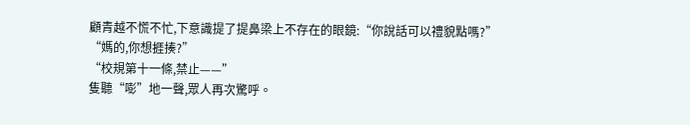顧青越不慌不忙,下意識提了提鼻梁上不存在的眼鏡:“你說話可以禮貌點嗎?”
“媽的,你想捱揍?”
“校規第十一條,禁止——”
隻聽“嘭”地一聲,眾人再次驚呼。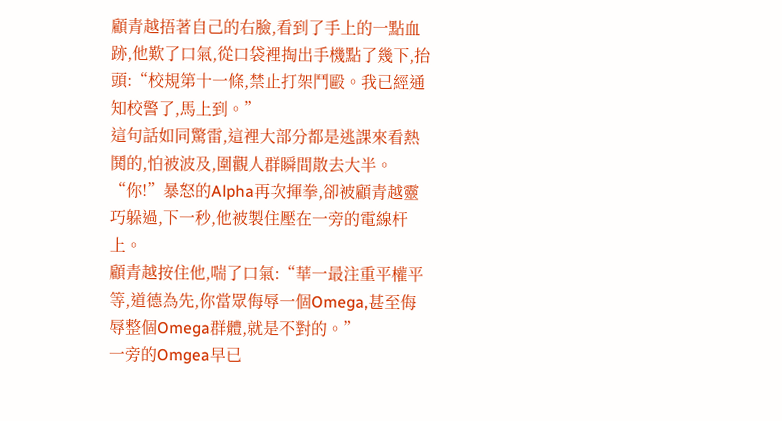顧青越捂著自己的右臉,看到了手上的一點血跡,他歎了口氣,從口袋裡掏出手機點了幾下,抬頭:“校規第十一條,禁止打架鬥毆。我已經通知校警了,馬上到。”
這句話如同驚雷,這裡大部分都是逃課來看熱鬨的,怕被波及,圍觀人群瞬間散去大半。
“你!”暴怒的Alpha再次揮拳,卻被顧青越靈巧躲過,下一秒,他被製住壓在一旁的電線杆上。
顧青越按住他,喘了口氣:“華一最注重平權平等,道德為先,你當眾侮辱一個Omega,甚至侮辱整個Omega群體,就是不對的。”
一旁的Omgea早已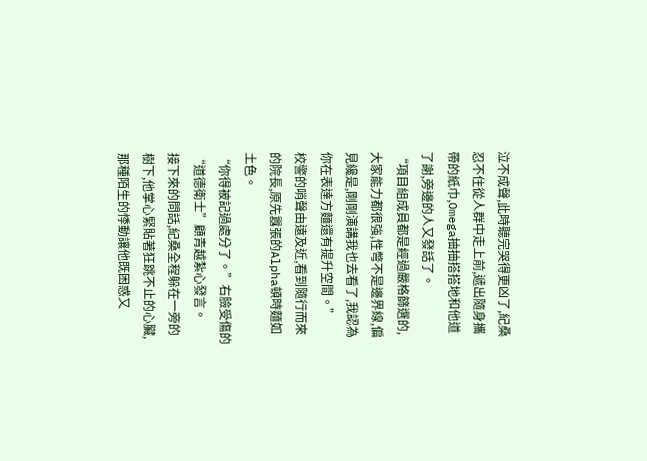泣不成聲,此時聽完哭得更凶了,紀桑忍不住從人群中走上前,遞出隨身攜帶的紙巾,Omega抽抽搭搭地和他道了謝,旁邊的人又發話了。
“項目組成員都是經過嚴格篩選的,大家能力都很強,性彆不是邊界線,偏見纔是,剛剛演講我也去看了,我認為你在表達方麵還有提升空間。”
校警的哨聲由遠及近,看到隨行而來的院長,原先囂張的Alpha頓時麵如土色。
“你得被記過處分了。”右臉受傷的“道德衛士”顧青越紮心發言。
接下來的問話,紀桑全程躲在一旁的樹下,他掌心緊貼著狂跳不止的心臟,那種陌生的悸動讓他既困惑又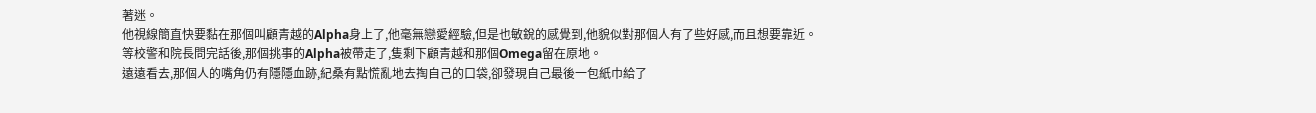著迷。
他視線簡直快要黏在那個叫顧青越的Alpha身上了,他毫無戀愛經驗,但是也敏銳的感覺到,他貌似對那個人有了些好感,而且想要靠近。
等校警和院長問完話後,那個挑事的Alpha被帶走了,隻剩下顧青越和那個Omega留在原地。
遠遠看去,那個人的嘴角仍有隱隱血跡,紀桑有點慌亂地去掏自己的口袋,卻發現自己最後一包紙巾給了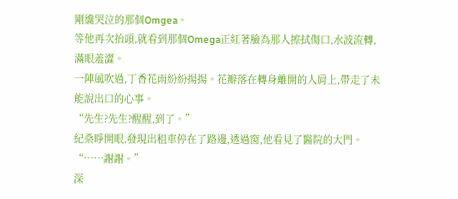剛纔哭泣的那個Omgea。
等他再次抬頭,就看到那個Omega正紅著臉為那人擦拭傷口,水波流轉,滿眼羞澀。
一陣風吹過,丁香花雨紛紛揚揚。花瓣落在轉身離開的人肩上,帶走了未能說出口的心事。
“先生?先生?醒醒,到了。”
紀桑睜開眼,發現出租車停在了路邊,透過窗,他看見了醫院的大門。
“……謝謝。”
深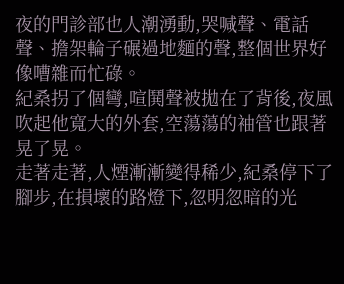夜的門診部也人潮湧動,哭喊聲、電話聲、擔架輪子碾過地麵的聲,整個世界好像嘈雜而忙碌。
紀桑拐了個彎,喧鬨聲被拋在了背後,夜風吹起他寬大的外套,空蕩蕩的袖管也跟著晃了晃。
走著走著,人煙漸漸變得稀少,紀桑停下了腳步,在損壞的路燈下,忽明忽暗的光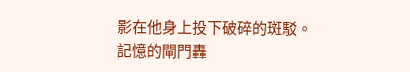影在他身上投下破碎的斑駁。
記憶的閘門轟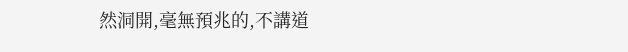然洞開,毫無預兆的,不講道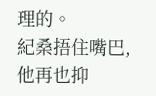理的。
紀桑捂住嘴巴,他再也抑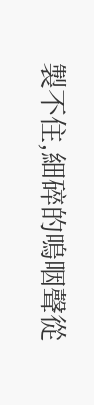製不住,細碎的嗚咽聲從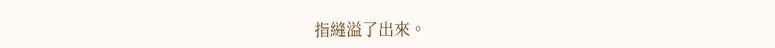指縫溢了出來。